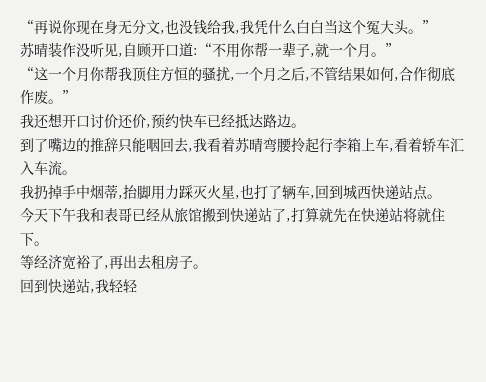“再说你现在身无分文,也没钱给我,我凭什么白白当这个冤大头。”
苏晴装作没听见,自顾开口道:“不用你帮一辈子,就一个月。”
“这一个月你帮我顶住方恒的骚扰,一个月之后,不管结果如何,合作彻底作废。”
我还想开口讨价还价,预约快车已经抵达路边。
到了嘴边的推辞只能咽回去,我看着苏晴弯腰拎起行李箱上车,看着轿车汇入车流。
我扔掉手中烟蒂,抬脚用力踩灭火星,也打了辆车,回到城西快递站点。
今天下午我和表哥已经从旅馆搬到快递站了,打算就先在快递站将就住下。
等经济宽裕了,再出去租房子。
回到快递站,我轻轻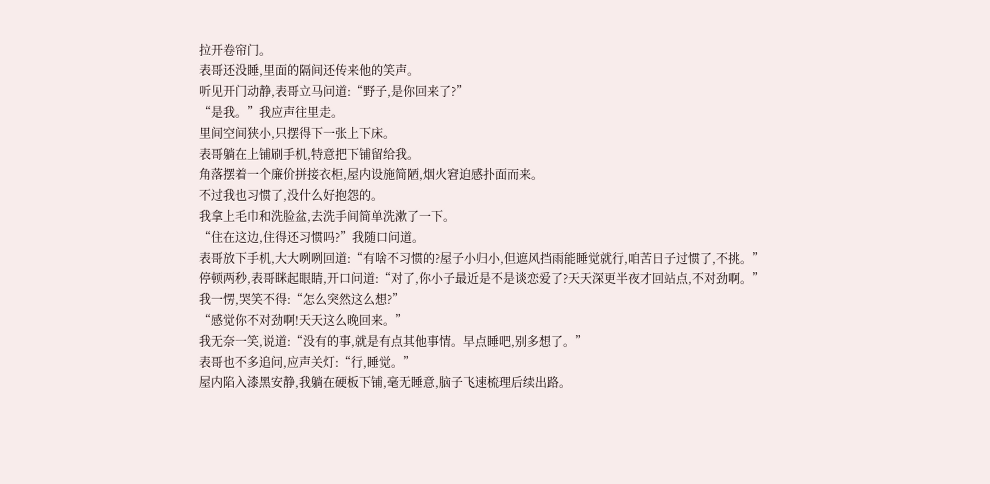拉开卷帘门。
表哥还没睡,里面的隔间还传来他的笑声。
听见开门动静,表哥立马问道:“野子,是你回来了?”
“是我。”我应声往里走。
里间空间狭小,只摆得下一张上下床。
表哥躺在上铺刷手机,特意把下铺留给我。
角落摆着一个廉价拼接衣柜,屋内设施简陋,烟火窘迫感扑面而来。
不过我也习惯了,没什么好抱怨的。
我拿上毛巾和洗脸盆,去洗手间简单洗漱了一下。
“住在这边,住得还习惯吗?”我随口问道。
表哥放下手机,大大咧咧回道:“有啥不习惯的?屋子小归小,但遮风挡雨能睡觉就行,咱苦日子过惯了,不挑。”
停顿两秒,表哥眯起眼睛,开口问道:“对了,你小子最近是不是谈恋爱了?天天深更半夜才回站点,不对劲啊。”
我一愣,哭笑不得:“怎么突然这么想?”
“感觉你不对劲啊!天天这么晚回来。”
我无奈一笑,说道:“没有的事,就是有点其他事情。早点睡吧,别多想了。”
表哥也不多追问,应声关灯:“行,睡觉。”
屋内陷入漆黑安静,我躺在硬板下铺,毫无睡意,脑子飞速梳理后续出路。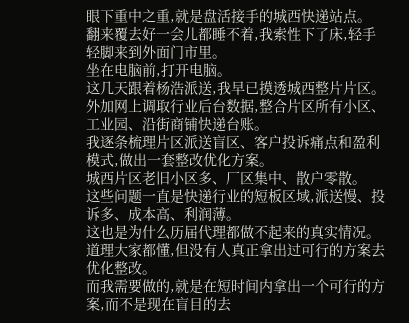眼下重中之重,就是盘活接手的城西快递站点。
翻来覆去好一会儿都睡不着,我索性下了床,轻手轻脚来到外面门市里。
坐在电脑前,打开电脑。
这几天跟着杨浩派送,我早已摸透城西整片片区。
外加网上调取行业后台数据,整合片区所有小区、工业园、沿街商铺快递台账。
我逐条梳理片区派送盲区、客户投诉痛点和盈利模式,做出一套整改优化方案。
城西片区老旧小区多、厂区集中、散户零散。
这些问题一直是快递行业的短板区域,派送慢、投诉多、成本高、利润薄。
这也是为什么历届代理都做不起来的真实情况。
道理大家都懂,但没有人真正拿出过可行的方案去优化整改。
而我需要做的,就是在短时间内拿出一个可行的方案,而不是现在盲目的去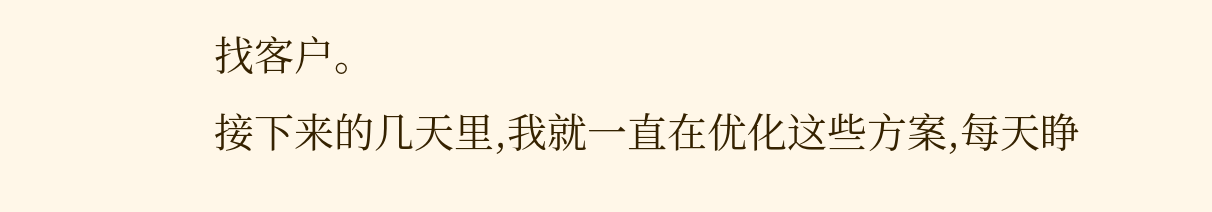找客户。
接下来的几天里,我就一直在优化这些方案,每天睁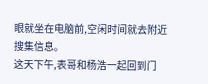眼就坐在电脑前,空闲时间就去附近搜集信息。
这天下午,表哥和杨浩一起回到门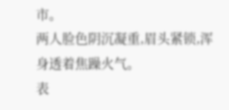市。
两人脸色阴沉凝重,眉头紧锁,浑身透着焦躁火气。
表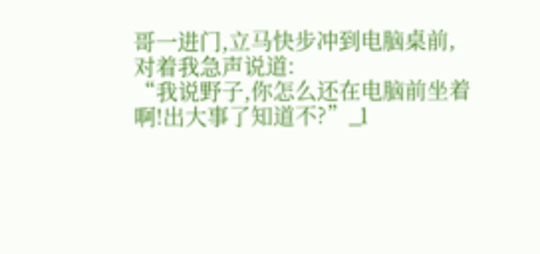哥一进门,立马快步冲到电脑桌前,对着我急声说道:
“我说野子,你怎么还在电脑前坐着啊!出大事了知道不?”_l